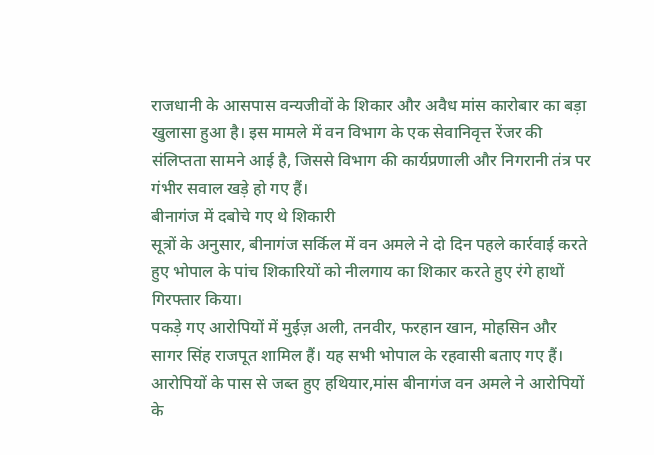राजधानी के आसपास वन्यजीवों के शिकार और अवैध मांस कारोबार का बड़ा खुलासा हुआ है। इस मामले में वन विभाग के एक सेवानिवृत्त रेंजर की संलिप्तता सामने आई है, जिससे विभाग की कार्यप्रणाली और निगरानी तंत्र पर गंभीर सवाल खड़े हो गए हैं।
बीनागंज में दबोचे गए थे शिकारी
सूत्रों के अनुसार, बीनागंज सर्किल में वन अमले ने दो दिन पहले कार्रवाई करते हुए भोपाल के पांच शिकारियों को नीलगाय का शिकार करते हुए रंगे हाथों गिरफ्तार किया।
पकड़े गए आरोपियों में मुईज़ अली, तनवीर, फरहान खान, मोहसिन और सागर सिंह राजपूत शामिल हैं। यह सभी भोपाल के रहवासी बताए गए हैं।
आरोपियों के पास से जब्त हुए हथियार,मांस बीनागंज वन अमले ने आरोपियों के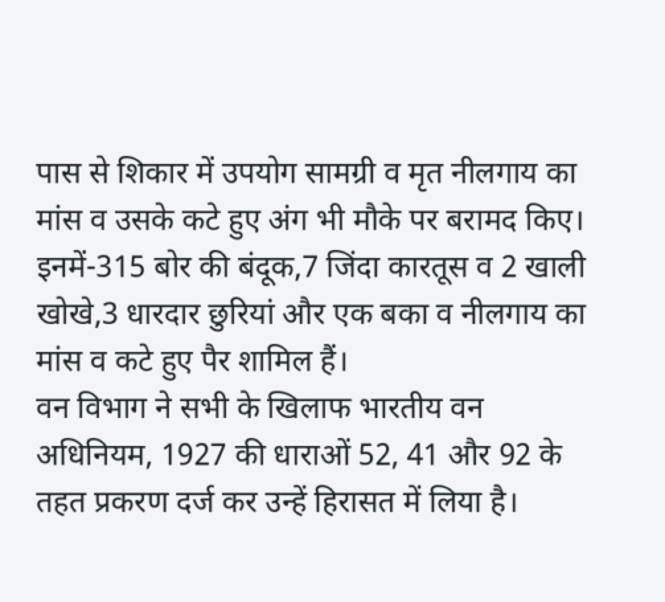पास से शिकार में उपयोग सामग्री व मृत नीलगाय का मांस व उसके कटे हुए अंग भी मौके पर बरामद किए।
इनमें-315 बोर की बंदूक,7 जिंदा कारतूस व 2 खाली खोखे,3 धारदार छुरियां और एक बका व नीलगाय का मांस व कटे हुए पैर शामिल हैं।
वन विभाग ने सभी के खिलाफ भारतीय वन अधिनियम, 1927 की धाराओं 52, 41 और 92 के तहत प्रकरण दर्ज कर उन्हें हिरासत में लिया है।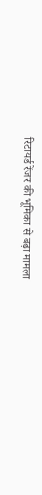रिटायर्ड रेंजर की भूमिका से बढ़ा मामला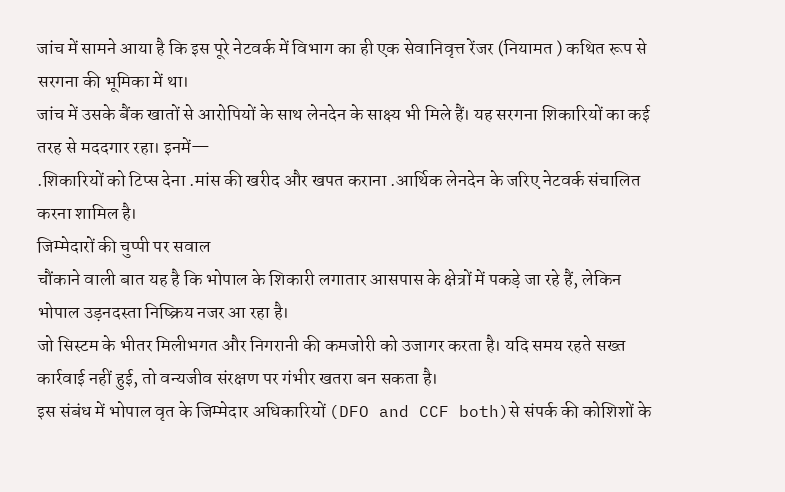जांच में सामने आया है कि इस पूरे नेटवर्क में विभाग का ही एक सेवानिवृत्त रेंजर (नियामत ) कथित रूप से सरगना की भूमिका में था।
जांच में उसके बैंक खातों से आरोपियों के साथ लेनदेन के साक्ष्य भी मिले हैं। यह सरगना शिकारियों का कई तरह से मददगार रहा। इनमें—
.शिकारियों को टिप्स देना .मांस की खरीद और खपत कराना .आर्थिक लेनदेन के जरिए नेटवर्क संचालित करना शामिल है।
जिम्मेदारों की चुप्पी पर सवाल
चौंकाने वाली बात यह है कि भोपाल के शिकारी लगातार आसपास के क्षेत्रों में पकड़े जा रहे हैं, लेकिन भोपाल उड़नदस्ता निष्क्रिय नजर आ रहा है।
जो सिस्टम के भीतर मिलीभगत और निगरानी की कमजोरी को उजागर करता है। यदि समय रहते सख्त कार्रवाई नहीं हुई, तो वन्यजीव संरक्षण पर गंभीर खतरा बन सकता है।
इस संबंध में भोपाल वृत के जिम्मेदार अधिकारियों (DFO and CCF both)से संपर्क की कोशिशों के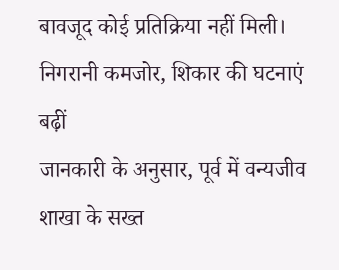बावजूद कोई प्रतिक्रिया नहीं मिली।
निगरानी कमजोर, शिकार की घटनाएं बढ़ीं
जानकारी के अनुसार, पूर्व में वन्यजीव शाखा के सख्त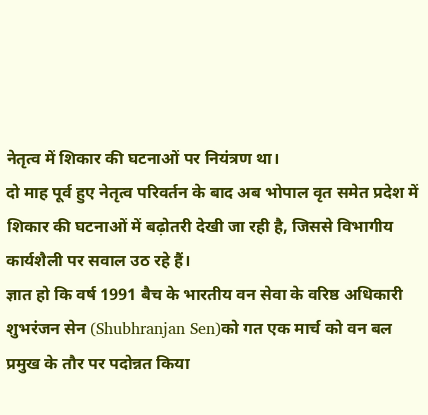नेतृत्व में शिकार की घटनाओं पर नियंत्रण था।
दो माह पूर्व हुए नेतृत्व परिवर्तन के बाद अब भोपाल वृत समेत प्रदेश में शिकार की घटनाओं में बढ़ोतरी देखी जा रही है, जिससे विभागीय कार्यशैली पर सवाल उठ रहे हैं।
ज्ञात हो कि वर्ष 1991 बैच के भारतीय वन सेवा के वरिष्ठ अधिकारी शुभरंजन सेन (Shubhranjan Sen)को गत एक मार्च को वन बल प्रमुख के तौर पर पदोन्नत किया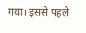गया। इससे पहले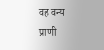वह वन्य प्राणी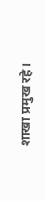शाखा प्रमुख रहे।